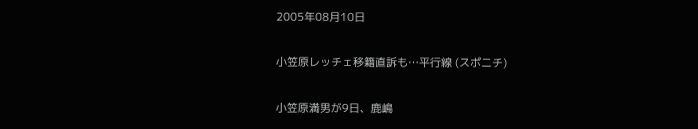2005年08月10日

小笠原レッチェ移籍直訴も…平行線 (スポニチ)

小笠原満男が9日、鹿嶋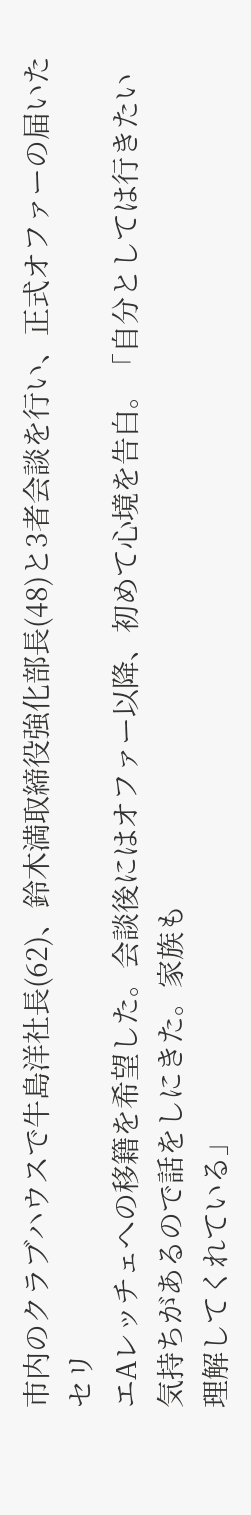市内のクラブハウスで牛島洋社長(62)、鈴木満取締役強化部長(48)と3者会談を行い、正式オファーの届いたセリ
エAレッチェへの移籍を希望した。会談後にはオファー以降、初めて心境を告白。「自分としては行きたい気持ちがあるので話をしにきた。家族も
理解してくれている」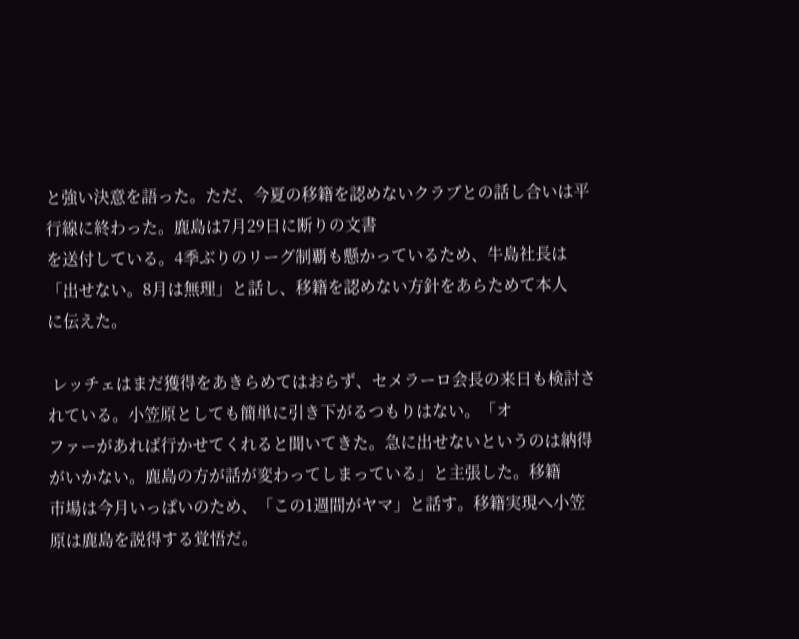と強い決意を語った。ただ、今夏の移籍を認めないクラブとの話し合いは平行線に終わった。鹿島は7月29日に断りの文書
を送付している。4季ぶりのリーグ制覇も懸かっているため、牛島社長は「出せない。8月は無理」と話し、移籍を認めない方針をあらためて本人
に伝えた。

 レッチェはまだ獲得をあきらめてはおらず、セメラーロ会長の来日も検討されている。小笠原としても簡単に引き下がるつもりはない。「オ
ファーがあれば行かせてくれると聞いてきた。急に出せないというのは納得がいかない。鹿島の方が話が変わってしまっている」と主張した。移籍
市場は今月いっぱいのため、「この1週間がヤマ」と話す。移籍実現へ小笠原は鹿島を説得する覚悟だ。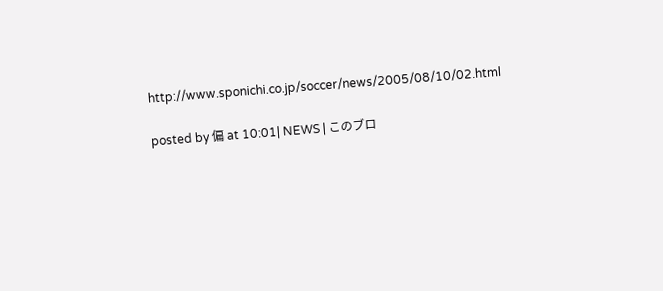http://www.sponichi.co.jp/soccer/news/2005/08/10/02.html

posted by 偏 at 10:01| NEWS | このブロ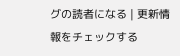グの読者になる | 更新情報をチェックする